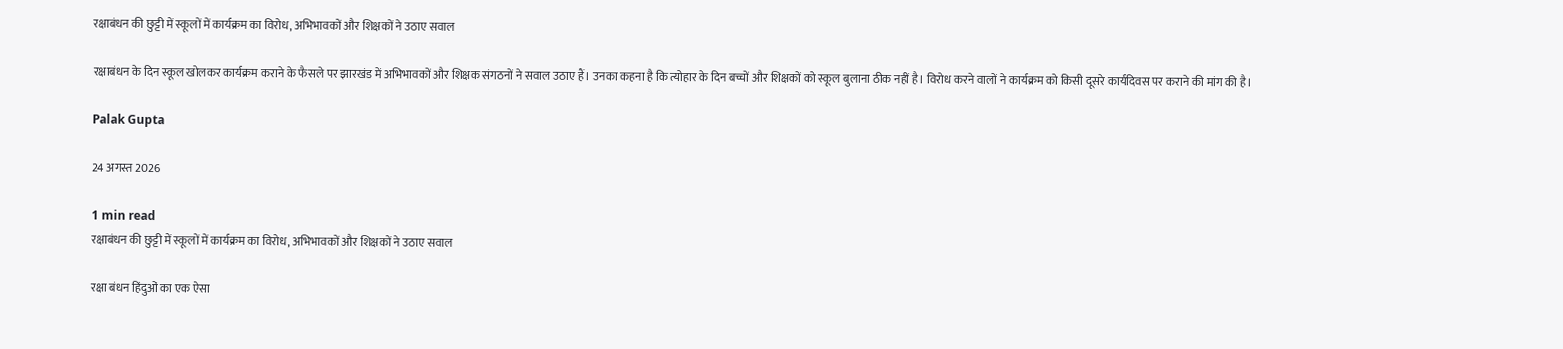रक्षाबंधन की छुट्टी में स्कूलों में कार्यक्रम का विरोध, अभिभावकों और शिक्षकों ने उठाए सवाल

रक्षाबंधन के दिन स्कूल खोलकर कार्यक्रम कराने के फैसले पर झारखंड में अभिभावकों और शिक्षक संगठनों ने सवाल उठाए हैं। उनका कहना है कि त्योहार के दिन बच्चों और शिक्षकों को स्कूल बुलाना ठीक नहीं है। विरोध करने वालों ने कार्यक्रम को किसी दूसरे कार्यदिवस पर कराने की मांग की है।

Palak Gupta

24 अगस्त 2026

1 min read
रक्षाबंधन की छुट्टी में स्कूलों में कार्यक्रम का विरोध, अभिभावकों और शिक्षकों ने उठाए सवाल

रक्षा बंधन हिंदुओं का एक ऐसा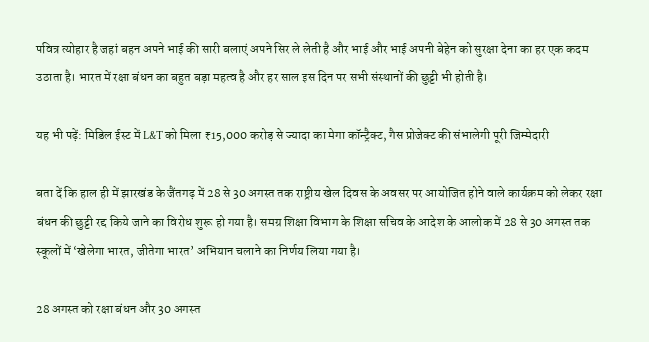पवित्र त्योहार है जहां बहन अपने भाई की सारी बलाएं अपने सिर ले लेती है और भाई और भाई अपनी बेहेन को सुरक्षा देना का हर एक कदम उठाता है। भारत में रक्षा बंधन का बहुत बड़ा महत्व है और हर साल इस दिन पर सभी संस्थानों की छुट्टी भी होती है।

यह भी पढ़ें: मिडिल ईस्ट में L&T को मिला ₹15,000 करोड़ से ज्यादा का मेगा कॉन्ट्रैक्ट, गैस प्रोजेक्ट की संभालेगी पूरी जिम्मेदारी

बता दें कि हाल ही में झारखंड के जैंतगढ़ में 28 से 30 अगस्त तक राष्ट्रीय खेल दिवस के अवसर पर आयोजित होने वाले कार्यक्रम को लेकर रक्षा बंधन की छुट्टी रद्द किये जाने का विरोध शुरू हो गया है। समग्र शिक्षा विभाग के शिक्षा सचिव के आदेश के आलोक में 28 से 30 अगस्त तक स्कूलों में ‘खेलेगा भारत, जीतेगा भारत’ अभियान चलाने का निर्णय लिया गया है।

28 अगस्त को रक्षा बंधन और 30 अगस्त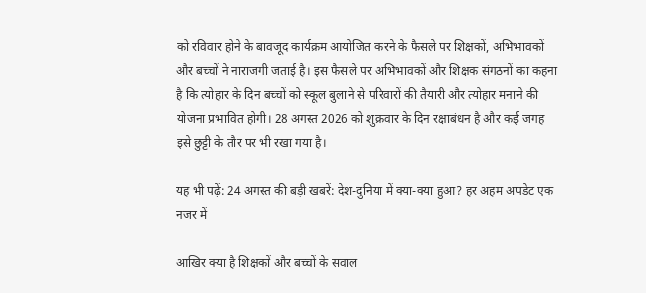को रविवार होने के बावजूद कार्यक्रम आयोजित करने के फैसले पर शिक्षकों, अभिभावकों और बच्चों ने नाराजगी जताई है। इस फैसले पर अभिभावकों और शिक्षक संगठनों का कहना है कि त्योहार के दिन बच्चों को स्कूल बुलाने से परिवारों की तैयारी और त्योहार मनाने की योजना प्रभावित होगी। 28 अगस्त 2026 को शुक्रवार के दिन रक्षाबंधन है और कई जगह इसे छुट्टी के तौर पर भी रखा गया है।

यह भी पढ़ें: 24 अगस्त की बड़ी खबरें: देश-दुनिया में क्या-क्या हुआ? हर अहम अपडेट एक नजर में

आखिर क्या है शिक्षकों और बच्चों के सवाल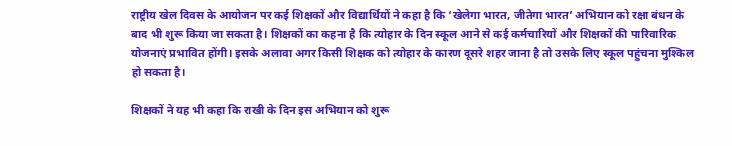राष्ट्रीय खेल दिवस के आयोजन पर कई शिक्षकों और विद्यार्थियों ने कहा है कि ‘खेलेगा भारत, जीतेगा भारत’ अभियान को रक्षा बंधन के बाद भी शुरू किया जा सकता है। शिक्षकों का कहना है कि त्योहार के दिन स्कूल आने से कई कर्मचारियों और शिक्षकों की पारिवारिक योजनाएं प्रभावित होंगी। इसके अलावा अगर किसी शिक्षक को त्योहार के कारण दूसरे शहर जाना है तो उसके लिए स्कूल पहुंचना मुश्किल हो सकता है।

शिक्षकों ने यह भी कहा कि राखी के दिन इस अभियान को शुरू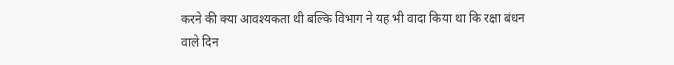करने की क्या आवश्यकता थी बल्कि विभाग ने यह भी वादा किया था कि रक्षा बंधन वाले दिन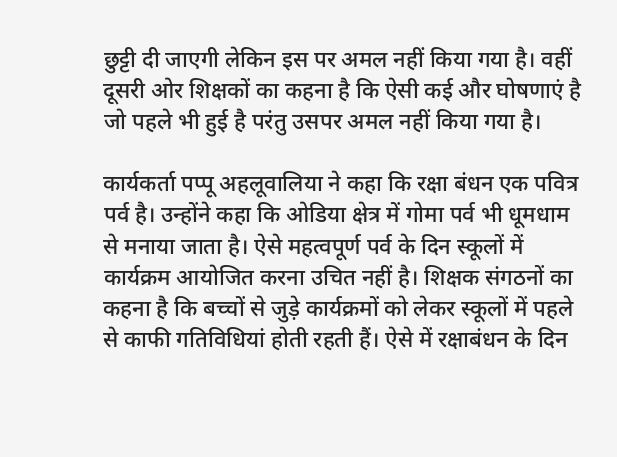छुट्टी दी जाएगी लेकिन इस पर अमल नहीं किया गया है। वहीं दूसरी ओर शिक्षकों का कहना है कि ऐसी कई और घोषणाएं है जो पहले भी हुई है परंतु उसपर अमल नहीं किया गया है।

कार्यकर्ता पप्पू अहलूवालिया ने कहा कि रक्षा बंधन एक पवित्र पर्व है। उन्होंने कहा कि ओडिया क्षेत्र में गोमा पर्व भी धूमधाम से मनाया जाता है। ऐसे महत्वपूर्ण पर्व के दिन स्कूलों में कार्यक्रम आयोजित करना उचित नहीं है। शिक्षक संगठनों का कहना है कि बच्चों से जुड़े कार्यक्रमों को लेकर स्कूलों में पहले से काफी गतिविधियां होती रहती हैं। ऐसे में रक्षाबंधन के दिन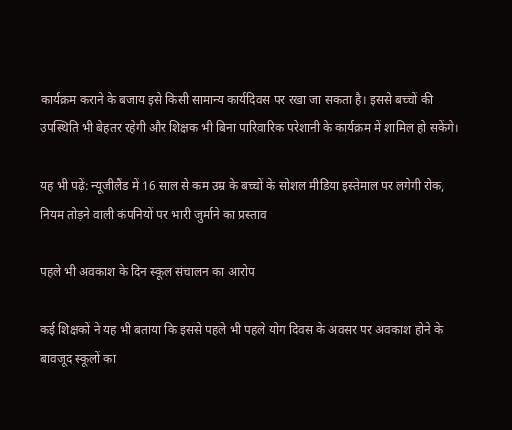कार्यक्रम कराने के बजाय इसे किसी सामान्य कार्यदिवस पर रखा जा सकता है। इससे बच्चों की उपस्थिति भी बेहतर रहेगी और शिक्षक भी बिना पारिवारिक परेशानी के कार्यक्रम में शामिल हो सकेंगे।

यह भी पढ़ें: न्यूजीलैंड में 16 साल से कम उम्र के बच्चों के सोशल मीडिया इस्तेमाल पर लगेगी रोक, नियम तोड़ने वाली कंपनियों पर भारी जुर्माने का प्रस्ताव

पहले भी अवकाश के दिन स्कूल संचालन का आरोप

कई शिक्षकों ने यह भी बताया कि इससे पहले भी पहले योग दिवस के अवसर पर अवकाश होने के बावजूद स्कूलों का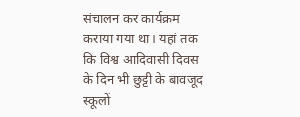संचालन कर कार्यक्रम कराया गया था। यहां तक कि विश्व आदिवासी दिवस के दिन भी छुट्टी के बावजूद स्कूलों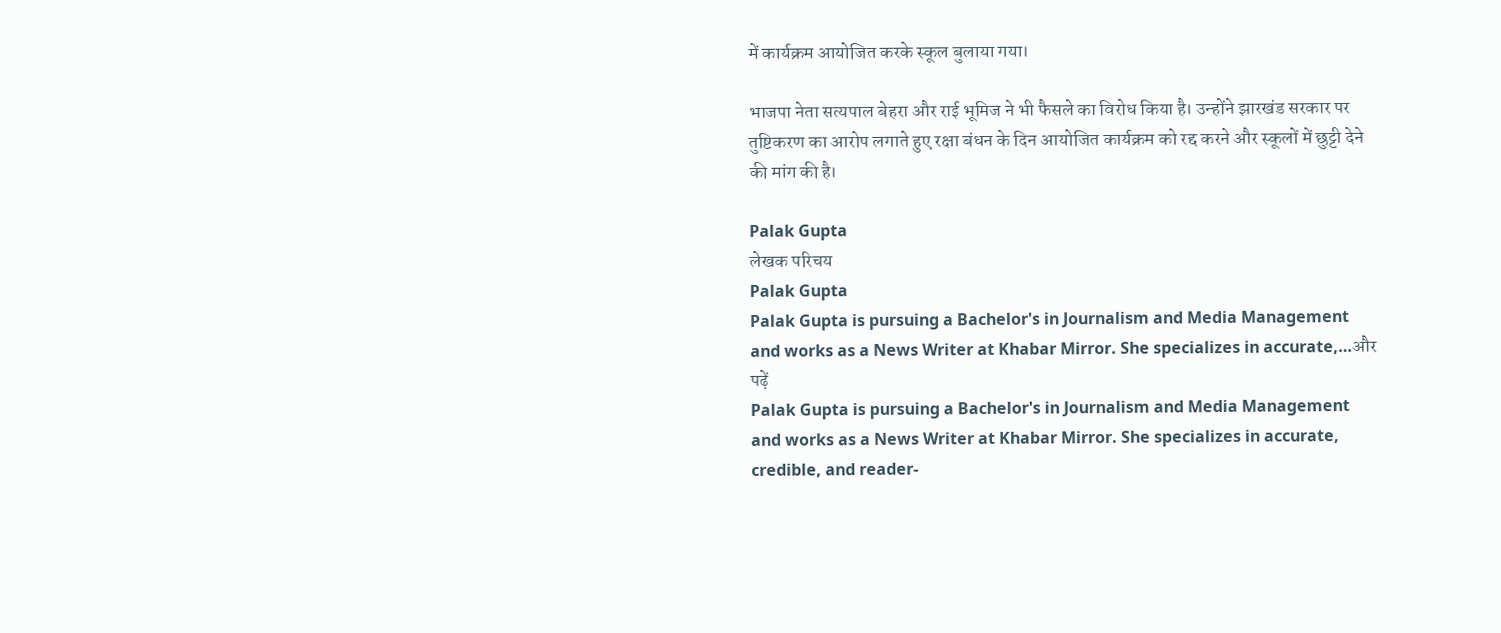में कार्यक्रम आयोजित करके स्कूल बुलाया गया।

भाजपा नेता सत्यपाल बेहरा और राई भूमिज ने भी फैसले का विरोध किया है। उन्होंने झारखंड सरकार पर तुष्टिकरण का आरोप लगाते हुए रक्षा बंधन के दिन आयोजित कार्यक्रम को रद्द करने और स्कूलों में छुट्टी देने की मांग की है।

Palak Gupta
लेखक परिचय
Palak Gupta
Palak Gupta is pursuing a Bachelor's in Journalism and Media Management and works as a News Writer at Khabar Mirror. She specializes in accurate,…और पढ़ें
Palak Gupta is pursuing a Bachelor's in Journalism and Media Management and works as a News Writer at Khabar Mirror. She specializes in accurate, credible, and reader-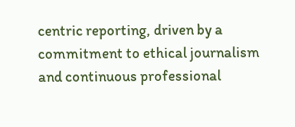centric reporting, driven by a commitment to ethical journalism and continuous professional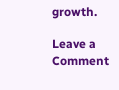growth.

Leave a Comment